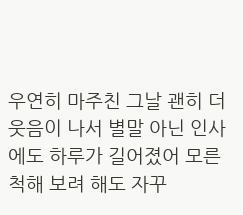우연히 마주친 그날 괜히 더 웃음이 나서 별말 아닌 인사에도 하루가 길어졌어 모른 척해 보려 해도 자꾸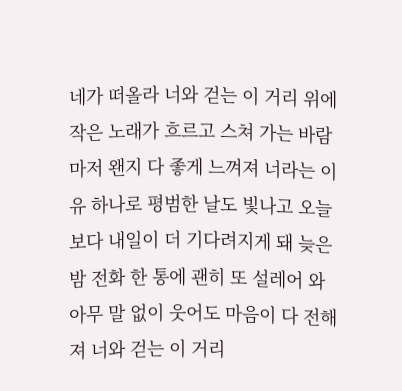네가 떠올라 너와 걷는 이 거리 위에 작은 노래가 흐르고 스쳐 가는 바람마저 왠지 다 좋게 느껴져 너라는 이유 하나로 평범한 날도 빛나고 오늘보다 내일이 더 기다려지게 돼 늦은 밤 전화 한 통에 괜히 또 설레어 와 아무 말 없이 웃어도 마음이 다 전해져 너와 걷는 이 거리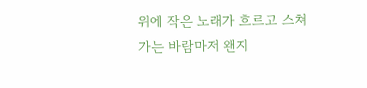위에 작은 노래가 흐르고 스쳐 가는 바람마저 왠지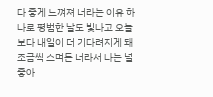다 좋게 느껴져 너라는 이유 하나로 평범한 날도 빛나고 오늘보다 내일이 더 기다려지게 돼 조금씩 스며든 너라서 나는 널 좋아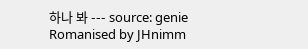하나 봐 --- source: genie Romanised by JHnimm